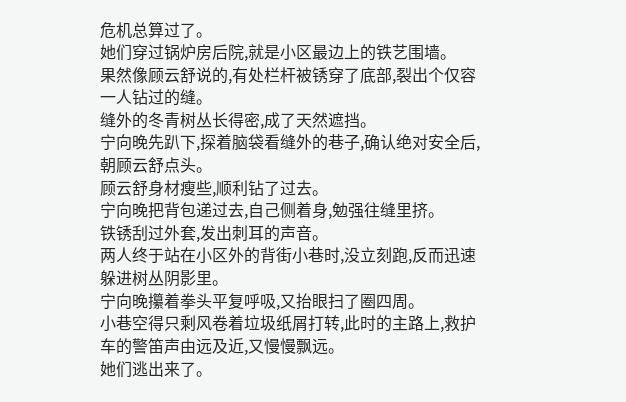危机总算过了。
她们穿过锅炉房后院,就是小区最边上的铁艺围墙。
果然像顾云舒说的,有处栏杆被锈穿了底部,裂出个仅容一人钻过的缝。
缝外的冬青树丛长得密,成了天然遮挡。
宁向晚先趴下,探着脑袋看缝外的巷子,确认绝对安全后,朝顾云舒点头。
顾云舒身材瘦些,顺利钻了过去。
宁向晚把背包递过去,自己侧着身,勉强往缝里挤。
铁锈刮过外套,发出刺耳的声音。
两人终于站在小区外的背街小巷时,没立刻跑,反而迅速躲进树丛阴影里。
宁向晚攥着拳头平复呼吸,又抬眼扫了圈四周。
小巷空得只剩风卷着垃圾纸屑打转,此时的主路上,救护车的警笛声由远及近,又慢慢飘远。
她们逃出来了。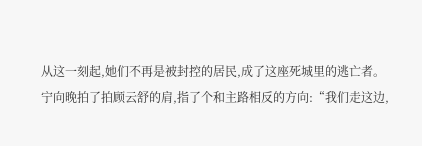从这一刻起,她们不再是被封控的居民,成了这座死城里的逃亡者。
宁向晚拍了拍顾云舒的肩,指了个和主路相反的方向:“我们走这边,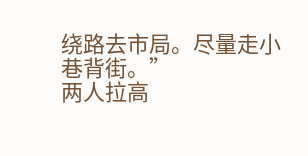绕路去市局。尽量走小巷背街。”
两人拉高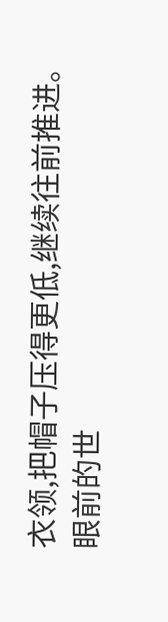衣领,把帽子压得更低,继续往前推进。
眼前的世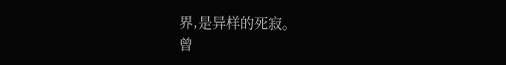界,是异样的死寂。
曾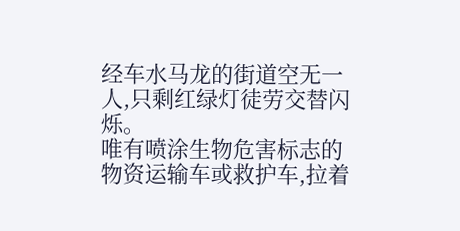经车水马龙的街道空无一人,只剩红绿灯徒劳交替闪烁。
唯有喷涂生物危害标志的物资运输车或救护车,拉着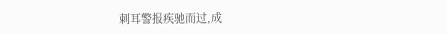刺耳警报疾驰而过,成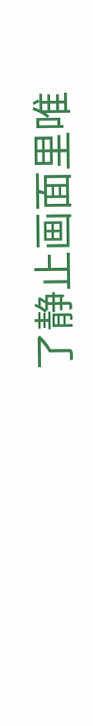了静止画面里唯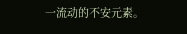一流动的不安元素。